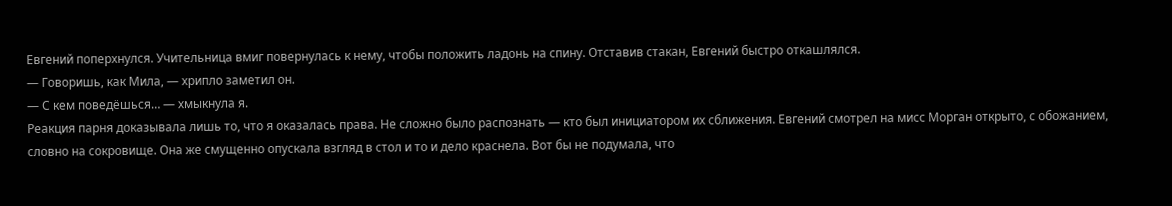Евгений поперхнулся. Учительница вмиг повернулась к нему, чтобы положить ладонь на спину. Отставив стакан, Евгений быстро откашлялся.
— Говоришь, как Мила, — хрипло заметил он.
— С кем поведёшься… — хмыкнула я.
Реакция парня доказывала лишь то, что я оказалась права. Не сложно было распознать — кто был инициатором их сближения. Евгений смотрел на мисс Морган открыто, с обожанием, словно на сокровище. Она же смущенно опускала взгляд в стол и то и дело краснела. Вот бы не подумала, что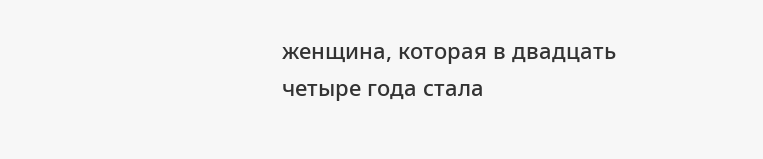женщина, которая в двадцать четыре года стала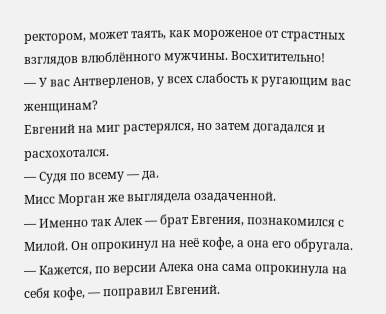ректором, может таять, как мороженое от страстных взглядов влюблённого мужчины. Восхитительно!
— У вас Антверленов, у всех слабость к ругающим вас женщинам?
Евгений на миг растерялся, но затем догадался и расхохотался.
— Судя по всему — да.
Мисс Морган же выглядела озадаченной.
— Именно так Алек — брат Евгения, познакомился с Милой. Он опрокинул на неё кофе, а она его обругала.
— Кажется, по версии Алека она сама опрокинула на себя кофе, — поправил Евгений.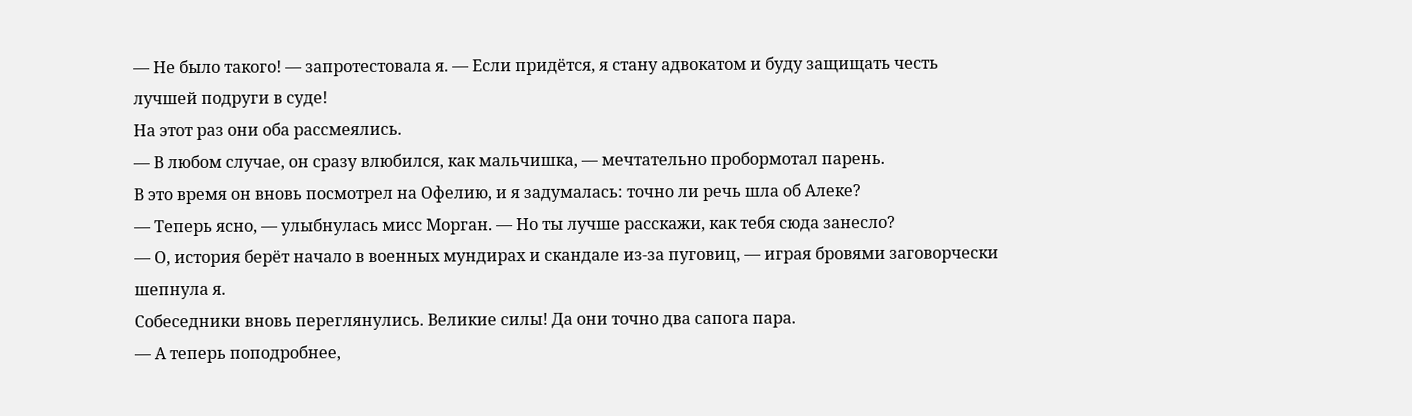— Не было такого! — запротестовала я. — Если придётся, я стану адвокатом и буду защищать честь лучшей подруги в суде!
На этот раз они оба рассмеялись.
— В любом случае, он сразу влюбился, как мальчишка, — мечтательно пробормотал парень.
В это время он вновь посмотрел на Офелию, и я задумалась: точно ли речь шла об Алеке?
— Теперь ясно, — улыбнулась мисс Морган. — Но ты лучше расскажи, как тебя сюда занесло?
— О, история берёт начало в военных мундирах и скандале из-за пуговиц, — играя бровями заговорчески шепнула я.
Собеседники вновь переглянулись. Великие силы! Да они точно два сапога пара.
— А теперь поподробнее,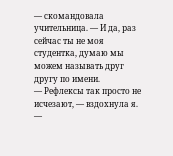— скомандовала учительница. — И да, раз сейчас ты не моя студентка, думаю мы можем называть друг другу по имени.
— Рефлексы так просто не исчезают, — вздохнула я. —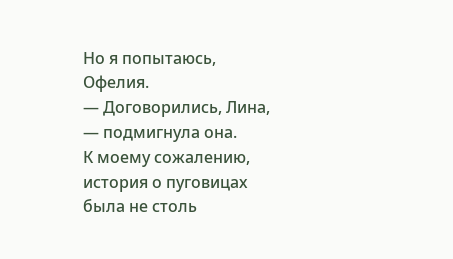Но я попытаюсь, Офелия.
— Договорились, Лина, — подмигнула она.
К моему сожалению, история о пуговицах была не столь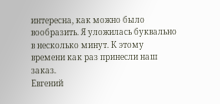интересна, как можно было вообразить. Я уложилась буквально в несколько минут. К этому времени как раз принесли наш заказ.
Евгений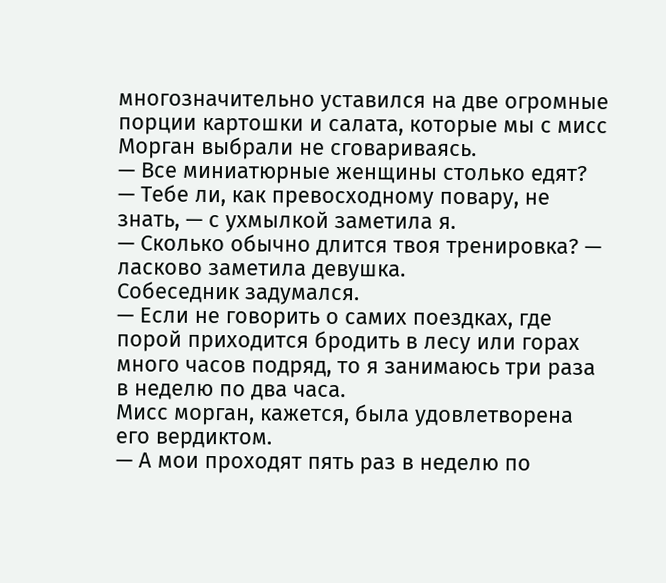многозначительно уставился на две огромные порции картошки и салата, которые мы с мисс Морган выбрали не сговариваясь.
— Все миниатюрные женщины столько едят?
— Тебе ли, как превосходному повару, не знать, — с ухмылкой заметила я.
— Сколько обычно длится твоя тренировка? — ласково заметила девушка.
Собеседник задумался.
— Если не говорить о самих поездках, где порой приходится бродить в лесу или горах много часов подряд, то я занимаюсь три раза в неделю по два часа.
Мисс морган, кажется, была удовлетворена его вердиктом.
— А мои проходят пять раз в неделю по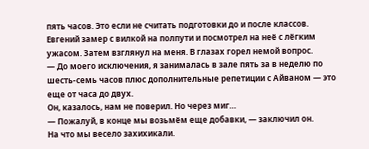пять часов. Это если не считать подготовки до и после классов.
Евгений замер с вилкой на полпути и посмотрел на неё с лёгким ужасом. Затем взглянул на меня. В глазах горел немой вопрос.
— До моего исключения, я занималась в зале пять за в неделю по шесть-семь часов плюс дополнительные репетиции с Айваном — это еще от часа до двух.
Он, казалось, нам не поверил. Но через миг…
— Пожалуй, в конце мы возьмём еще добавки, — заключил он.
На что мы весело захихикали.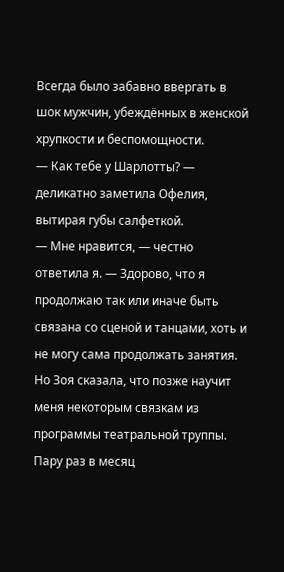Всегда было забавно ввергать в шок мужчин, убеждённых в женской хрупкости и беспомощности.
— Как тебе у Шарлотты? — деликатно заметила Офелия, вытирая губы салфеткой.
— Мне нравится, — честно ответила я. — Здорово, что я продолжаю так или иначе быть связана со сценой и танцами, хоть и не могу сама продолжать занятия. Но Зоя сказала, что позже научит меня некоторым связкам из программы театральной труппы. Пару раз в месяц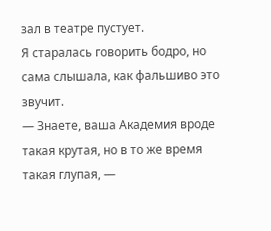зал в театре пустует.
Я старалась говорить бодро, но сама слышала, как фальшиво это звучит.
— Знаете, ваша Академия вроде такая крутая, но в то же время такая глупая, —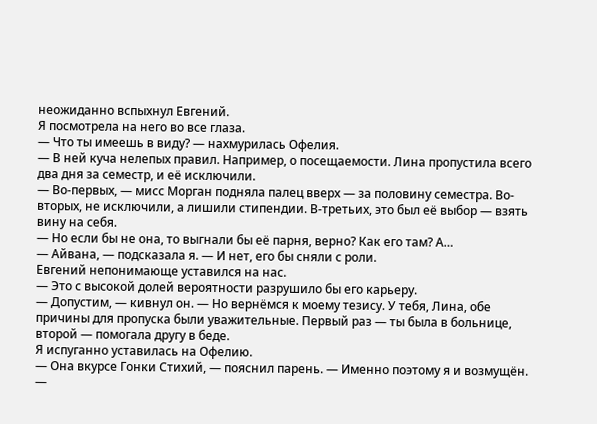неожиданно вспыхнул Евгений.
Я посмотрела на него во все глаза.
— Что ты имеешь в виду? — нахмурилась Офелия.
— В ней куча нелепых правил. Например, о посещаемости. Лина пропустила всего два дня за семестр, и её исключили.
— Во-первых, — мисс Морган подняла палец вверх — за половину семестра. Во-вторых, не исключили, а лишили стипендии. В-третьих, это был её выбор — взять вину на себя.
— Но если бы не она, то выгнали бы её парня, верно? Как его там? А…
— Айвана, — подсказала я. — И нет, его бы сняли с роли.
Евгений непонимающе уставился на нас.
— Это с высокой долей вероятности разрушило бы его карьеру.
— Допустим, — кивнул он. — Но вернёмся к моему тезису. У тебя, Лина, обе причины для пропуска были уважительные. Первый раз — ты была в больнице, второй — помогала другу в беде.
Я испуганно уставилась на Офелию.
— Она вкурсе Гонки Стихий, — пояснил парень. — Именно поэтому я и возмущён.
—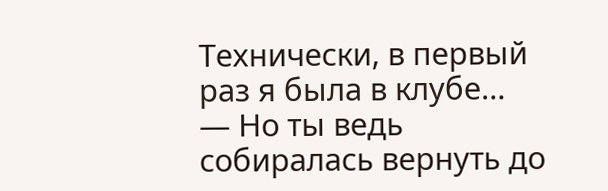Технически, в первый раз я была в клубе…
— Но ты ведь собиралась вернуть до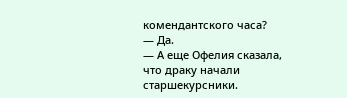комендантского часа?
— Да.
— А еще Офелия сказала, что драку начали старшекурсники.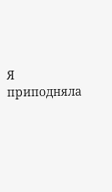Я приподняла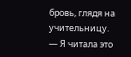бровь, глядя на учительницу.
— Я читала это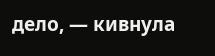дело, — кивнула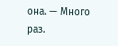она. — Много раз.